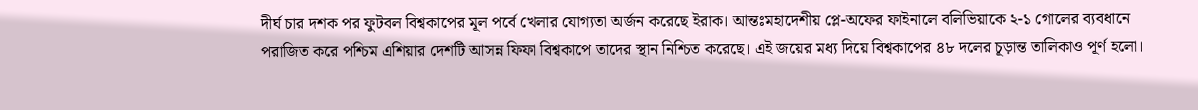দীর্ঘ চার দশক পর ফুটবল বিশ্বকাপের মূল পর্বে খেলার যোগ্যতা অর্জন করেছে ইরাক। আন্তঃমহাদেশীয় প্লে-অফের ফাইনালে বলিভিয়াকে ২-১ গোলের ব্যবধানে পরাজিত করে পশ্চিম এশিয়ার দেশটি আসন্ন ফিফা বিশ্বকাপে তাদের স্থান নিশ্চিত করেছে। এই জয়ের মধ্য দিয়ে বিশ্বকাপের ৪৮ দলের চূড়ান্ত তালিকাও পূর্ণ হলো।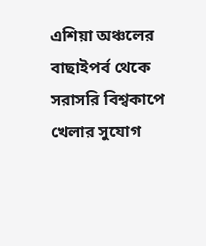এশিয়া অঞ্চলের বাছাইপর্ব থেকে সরাসরি বিশ্বকাপে খেলার সুযোগ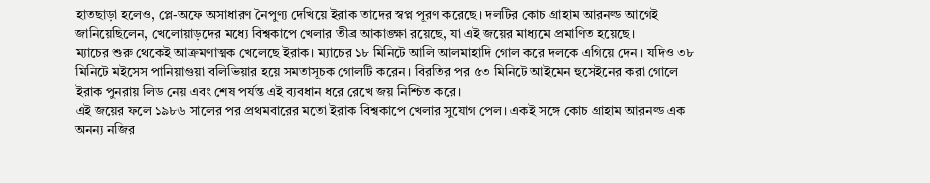হাতছাড়া হলেও, প্লে-অফে অসাধারণ নৈপুণ্য দেখিয়ে ইরাক তাদের স্বপ্ন পূরণ করেছে। দলটির কোচ গ্রাহাম আরনল্ড আগেই জানিয়েছিলেন, খেলোয়াড়দের মধ্যে বিশ্বকাপে খেলার তীব্র আকাঙ্ক্ষা রয়েছে, যা এই জয়ের মাধ্যমে প্রমাণিত হয়েছে।
ম্যাচের শুরু থেকেই আক্রমণাত্মক খেলেছে ইরাক। ম্যাচের ১৮ মিনিটে আলি আলমাহাদি গোল করে দলকে এগিয়ে দেন। যদিও ৩৮ মিনিটে মইসেস পানিয়াগুয়া বলিভিয়ার হয়ে সমতাসূচক গোলটি করেন। বিরতির পর ৫৩ মিনিটে আইমেন হুসেইনের করা গোলে ইরাক পুনরায় লিড নেয় এবং শেষ পর্যন্ত এই ব্যবধান ধরে রেখে জয় নিশ্চিত করে।
এই জয়ের ফলে ১৯৮৬ সালের পর প্রথমবারের মতো ইরাক বিশ্বকাপে খেলার সুযোগ পেল। একই সঙ্গে কোচ গ্রাহাম আরনল্ড এক অনন্য নজির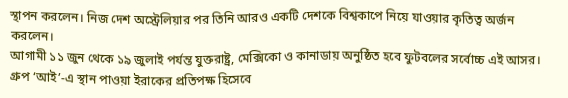স্থাপন করলেন। নিজ দেশ অস্ট্রেলিয়ার পর তিনি আরও একটি দেশকে বিশ্বকাপে নিয়ে যাওয়ার কৃতিত্ব অর্জন করলেন।
আগামী ১১ জুন থেকে ১৯ জুলাই পর্যন্ত যুক্তরাষ্ট্র, মেক্সিকো ও কানাডায় অনুষ্ঠিত হবে ফুটবলের সর্বোচ্চ এই আসর। গ্রুপ ‘আই’-এ স্থান পাওয়া ইরাকের প্রতিপক্ষ হিসেবে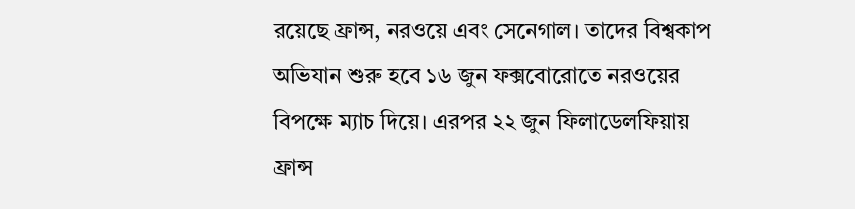রয়েছে ফ্রান্স, নরওয়ে এবং সেনেগাল। তাদের বিশ্বকাপ অভিযান শুরু হবে ১৬ জুন ফক্সবোরোতে নরওয়ের বিপক্ষে ম্যাচ দিয়ে। এরপর ২২ জুন ফিলাডেলফিয়ায় ফ্রান্স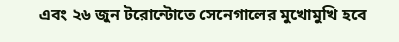এবং ২৬ জুন টরোন্টোতে সেনেগালের মুখোমুখি হবে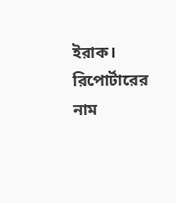ইরাক।
রিপোর্টারের নাম